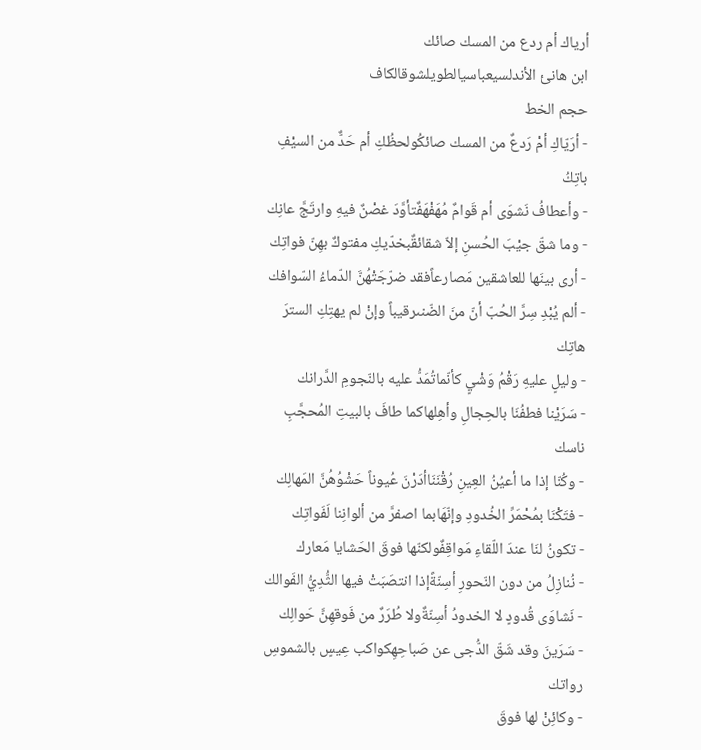أرياك أم ردع من المسك صائك
ابن هانئ الأندلسيعباسيالطويلشوقالكاف
حجم الخط
- أرَيّاكِ أمْ رَدعٌ من المسك صائكُولحظُكِ أم حَدٌّ من السيْفِ باتِكُ
- وأعطافُ نَشوَى أم قَوامٌ مُهَفْهَفٌتأوَّدَ غصْنٌ فيهِ وارتَجَّ عانِك
- وما شقّ جيْبَ الحُسنِ إلاّ شقائقٌبخدّيكِ مفتوكٌ بهِنّ فواتِك
- أرى بينَها للعاشقين مَصارعاًفقد ضرّجَتْهُنَّ الدّماءُ السّوافك
- ألم يُبْدِ سِرَّ الحُبّ أنّ منَ الضّنىرقيباً وإنْ لم يهتِكِ السترَ هاتِك
- وليلٍ عليهِ رَقْمُ وَشْيٍ كأنّماتُمَدُّ عليه بالنّجومِ الدَّرانك
- سَرَيْنا فطفُنَا بالحِجالِ وأهِلهاكما طافَ بالبيتِ المُحجَّبِ ناسك
- وكُنّا إذا ما أعيُنُ العِينِ رُقْنَنَاأدَرْنَ عُيوناً حَشْوُهُنَّ المَهالِك
- فتَكْنَا بمُحْمَرِّ الخُدودِ وإنّهَابما اصفرَّ من ألوانِنا لَفَواتِك
- تكونُ لنَا عندَ اللّقاءِ مَواقِفٌولكنّها فوقَ الحَشايا مَعارك
- نُنازِلُ من دون النّحورِ أسِنّةًإذا انتصَبَتْ فيها الثُّدِيُّ الفَوالك
- نَشاوَى قُدودٍ لا الخدودُ أسِنّةٌولا طُرَرٌ من فَوقهِنَّ حَوالِك
- سَرَينَ وقد شَقّ الدُّجى عن صَباحِهِكواكب عِيسٍ بالشموسِ رواتك
- وكائِنْ لها فوقَ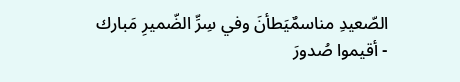الصّعيدِ مناسمٌيَطأنَ وفي سِرِّ الضّميرِ مَبارك
- أقيموا صُدورَ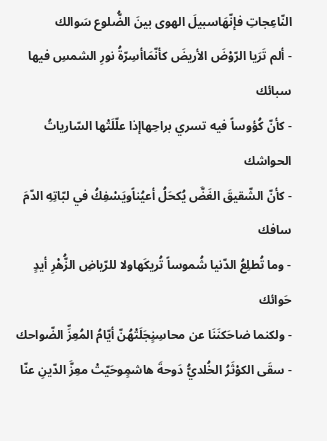النّاعِجاتِ فإنّهَاسبيلَ الهوى بينَ الضُّلوع سَوالك
- ألم تَرَيا الرّوْضَ الأريضَ كأنّمَاأسِرّةُ نورِ الشمسِ فيها سبائك
- كأنّ كُؤوساً فيه تسري براحِهاإذا علّلَتْها السّارياتُ الحواشك
- كأنّ الشّقيقَ الغَضَّ يُكحَلُ أعيُناًويَسْفِكُ في لبّاتِهِ الدّمَ سافك
- وما تُطلِعُ الدّنيا شُموساً تُريكَهاولا للرّياضِ الزُّهْرِ أيدٍ حَوائك
- ولكنما ضاحَكنَنَا عن محاسِنٍجَلَتْهُنّ أيّامُ المُعِزِّ الضّواحك
- سقَى الكوْثَرُ الخُلديُّ دَوحةَ هاشمٍوحَيّتْ معِزَّ الدّينِ عنّا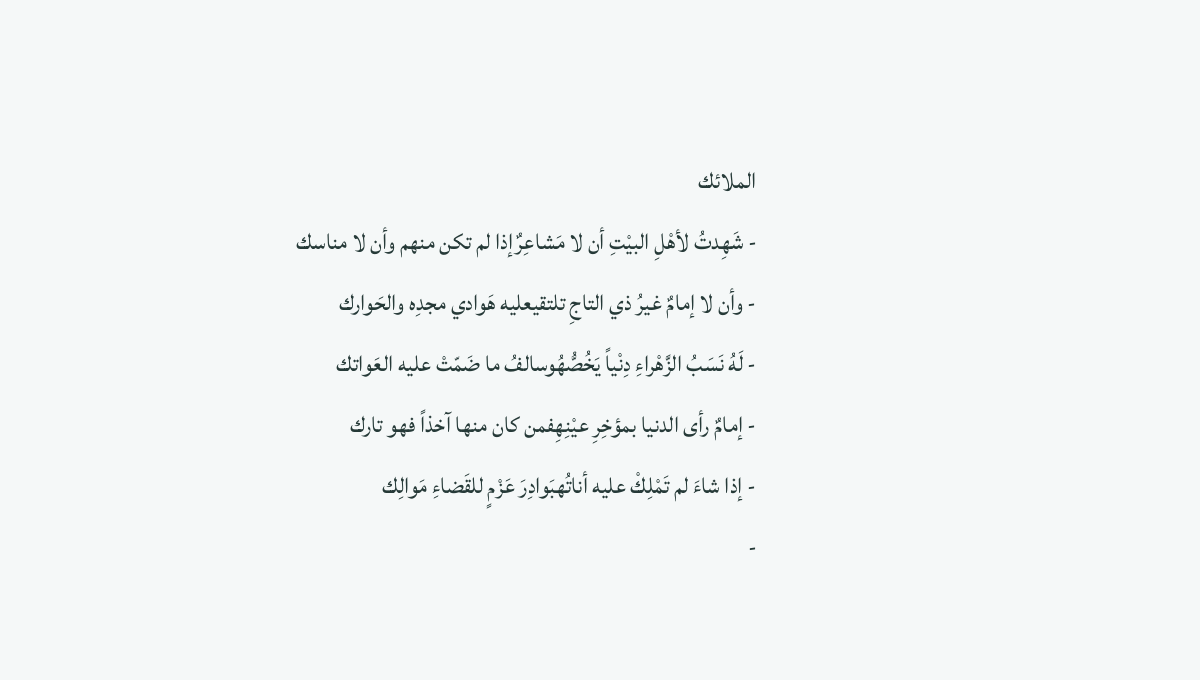الملائك
- شَهِدتُ لأهْلِ البيْتِ أن لا مَشاعِرٌإذا لم تكن منهم وأن لا مناسك
- وأن لا إمامٌ غيرُ ذي التاجِ تلتقيعليه هَوادي مجدِه والحَوارك
- لَهُ نَسَبُ الزَّهْراءِ دِنْياً يَخُصُّهُوسالفُ ما ضَمّتْ عليه العَواتك
- إمامٌ رأى الدنيا بمؤخِرِ عيْنِهِفمن كان منها آخذاً فهو تارك
- إذا شاءَ لم تَمْلِكْ عليه أناتُهبَوادِرَ عَزْمٍ للقَضاءِ مَوالِك
-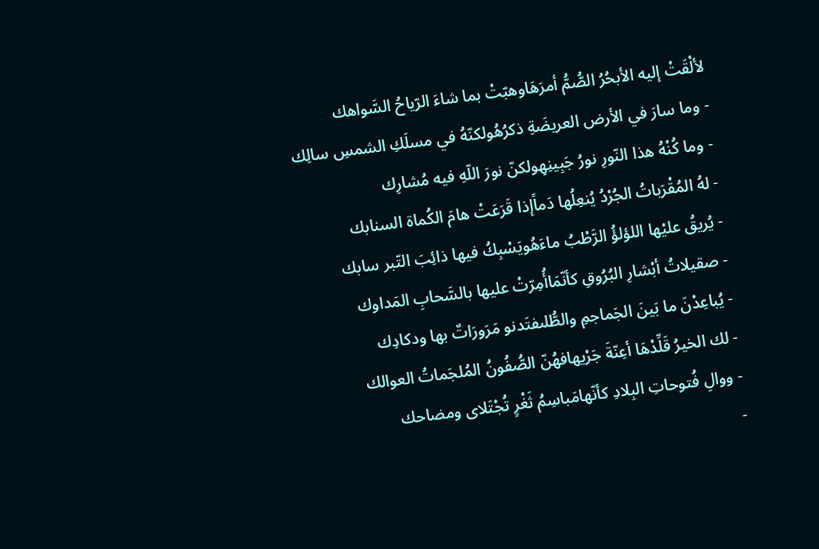لألْقَتْ إليه الأبحُرُ الصُّمُّ أمرَهَاوهبّتْ بما شاءَ الرّياحُ السَّواهك
- وما سارَ في الأرض العريضَةِ ذكرُهُولكنّهُ في مسلَكِ الشمسِ سالِك
- وما كُنْهُ هذا النّورِ نورُ جَبِينِهِولكنّ نورَ اللّهِ فيه مُشارِك
- لهُ المُقْرَباتُ الجُرْدُ يُنعِلُها دَماًإذا قَرَعَتْ هامَ الكُماة السنابك
- يُريقُ عليْها اللؤلؤُ الرَّطْبُ ماءَهُويَسْبِكُ فيها ذائِبَ التّبر سابك
- صقيلاتُ أبْشارِ البُرُوقِ كأنّمَاأُمِرّتْ عليها بالسَّحابِ المَداوك
- يُباعِدْنَ ما بَينَ الجَماجمِ والطُّلىفتَدنو مَرَورَاتٌ بها ودكادِك
- لك الخيرُ قَلِّدْهَا أعِنّةَ جَرْيهافهُنّ الصُّفُونُ المُلجَماتُ العوالك
- ووالِ فُتوحاتِ البِلادِ كأنّهامَباسِمُ ثَغْرٍ تُجْتَلاى ومضاحك
-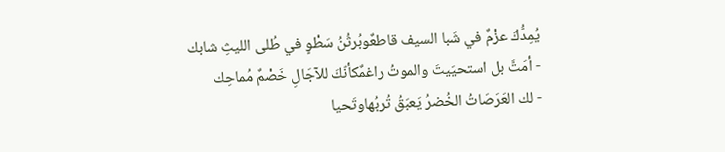يُمِدُّكَ عزْمٌ في شَبا السيف قاطعٌوبُرثُنُ سَطْوٍ في طُلى الليثِ شابك
- أمَتَّ بل استحيَيتَ والموتُ راغمٌكأنّكَ للآجَالِ خَصْمٌ مُماحِك
- لك العَرَصَاتُ الخُضرُ يَعبَقُ تُربُهاوتَحيا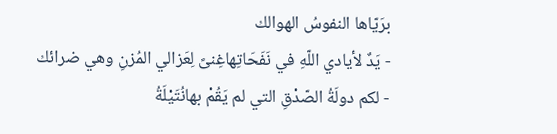برَيّاها النفوسُ الهوالك
- يَدٌ لأيادي اللّهِ في نَفَحَاتِهاغِنىً لِعَزالي المُزنِ وهي ضرائك
- لكم دولَةُ الصّدْقِ التي لم يَقُمْ بهانُتَيْلَةُ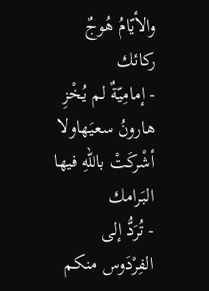والأيّامُ هُوجٌ ركائك
- إمامِيّةٌ لم يُخْزِ هارونُ سعيَهاولا أشْركَتْ باللّهِ فيها البَرامك
- تُرَدُّ إلى الفِرْدَوس منكم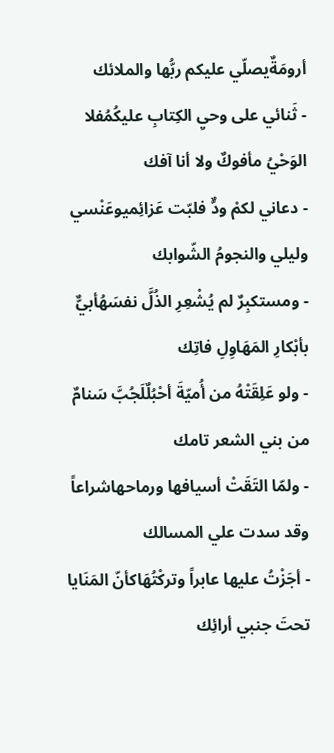أرومَةٌيصلّي عليكم ربُّها والملائك
- ثَنائي على وحيِ الكِتابِ عليكُمُفلا الوَحْيُ مأفوكٌ ولا أنا آفك
- دعاني لكمْ ودٌّ فلبّت عَزائِميوعَنْسي وليلي والنجومُ الشّوابك
- ومستكبِرٌ لم يُشْعِرِ الذُلَّ نفسَهُأبيٌّ بأبْكارِ المَهَاوِلِ فاتِك
- ولو عَلِقَتْهُ من أُميّةَ أحْبُلٌلَجُبَّ سَنامٌ من بني الشعر تامك
- ولمّا التَقَتْ أسيافها ورماحهاشراعاً وقد سدت علي المسالك
- أجَزْتُ عليها عابراً وتركْتُهَاكأنّ المَنَايا تحتَ جنبي أرائِك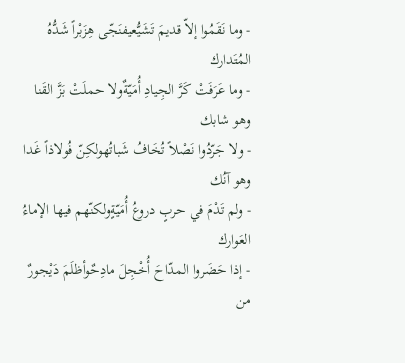- وما نَقَمُوا إلاّ قديمَ تَشَيُّعيفنَجّى هِزَبْراً شَدُّهُ المُتَدارك
- وما عَرَفَتْ كَرَّ الجِيادِ أُمَيّةٌولا حملَتْ بَزَّ القَنا وهو شابك
- ولا جَرّدُوا نَصْلاً تُخَافُ شَباتُهولكِنّ فُولاذاً غَدا وهو آنُك
- ولم تَدْمَ في حربٍ دروعُ أُمَيّةٍولكنّهم فيها الإماءُ العَوارك
- إذا حَضَروا المدّاحَ أُخْجِلَ مادِحٌوأظلَمَ دَيْجورٌ من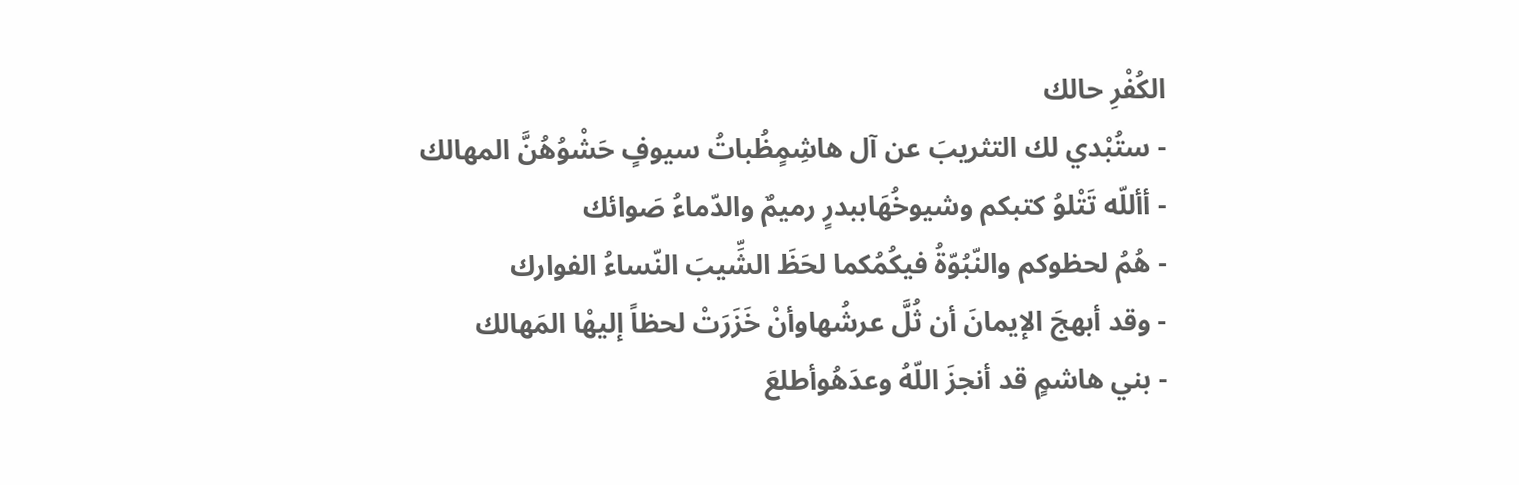الكُفْرِ حالك
- ستُبْدي لك التثريبَ عن آل هاشِمٍظُباتُ سيوفٍ حَشْوُهُنَّ المهالك
- أأللّه تَتْلوُ كتبكم وشيوخُهَاببدرٍ رميمٌ والدّماءُ صَوائك
- هُمُ لحظوكم والنّبُوّةُ فيكُمُكما لحَظَ الشِّيبَ النّساءُ الفوارك
- وقد أبهجَ الإيمانَ أن ثُلَّ عرشُهاوأنْ خَزَرَتْ لحظاً إليهْا المَهالك
- بني هاشمٍ قد أنجزَ اللّهُ وعدَهُوأطلعَ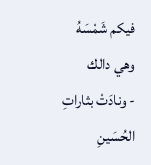فيكم شَمْسَهُ وهي دالك
- ونادَتْ بثاراتِ الحُسَينِ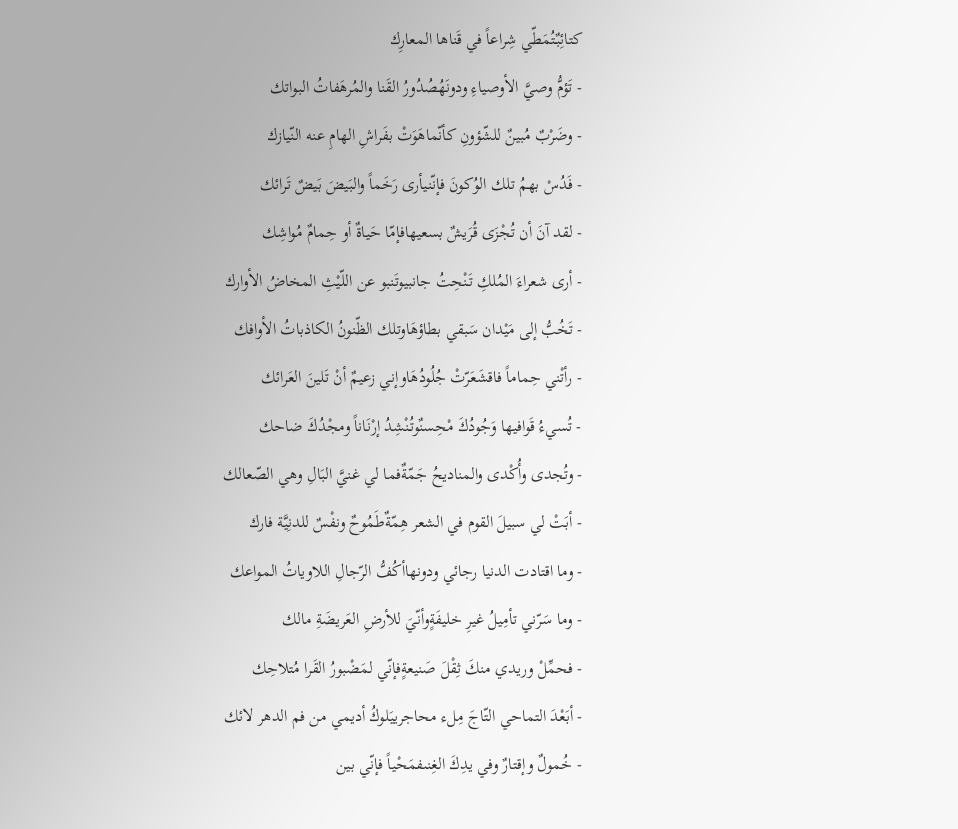كتائِبٌتُمَطّي شِراعاً في قَناها المعارِك
- تَؤمُّ وصيَّ الأوصياءِ ودونَهُصُدُورُ القَنا والمُرهَفاتُ البواتك
- وضَرْبٌ مُبينٌ للشّؤونِ كأنّماهَوَتْ بفَراشِ الهامِ عنه النّيازك
- فَدُسْ بهمُ تلك الوُكونَ فإنّنيأرى رَخَماً والبَيضَ بَيضٌ تَرائك
- لقد آنَ أن تُجْزَى قُرَيشٌ بسعيهافإمّا حَياةٌ أو حِمامٌ مُواشِك
- أرى شعراءَ المُلكِ تَنْحِتُ جانبيوتَنبو عن اللّيْثِ المخاضُ الأوارك
- تَخُبُّ إلى مَيْدان سَبقي بطاؤهَاوتلك الظّنونُ الكاذباتُ الأوافك
- رأتْني حِماماً فاقشَعَرّتْ جُلُودُهَاوإني زعيمٌ أنْ تَلينَ العَرائك
- تُسيءُ قَوافيها وَجُودُكَ مْحِسنٌوتُنْشِدُ إرْنَاناً ومجْدُكَ ضاحك
- وتُجدى وأُكْدى والمناديحُ جَمّةٌفما لي غنيَّ البَالِ وهي الصّعالك
- أبَتْ لي سبيلَ القوم في الشعر هِمّةٌطَمُوحٌ ونفْسٌ للدنِيَّة فارك
- وما اقتادت الدنيا رجائي ودونهاأكُفُّ الرّجالِ اللاوياتُ المواعك
- وما سَرّني تأمِيلُ غيرِ خليفَةٍوأنّيَ للأرضِ العَريضَةِ مالك
- فحمِّلْ وريدي منكَ ثِقْلَ صَنيعةٍفإنّي لمَضْبورُ القَرا مُتلاحِك
- أبَعْدَ التماحي التّاجَ مِلء محاجرييَلوكُ أديمي من فم الدهر لائك
- خُمولٌ وإقتارٌ وفي يدِكَ الغِنىفمَحْياً فإنّي بين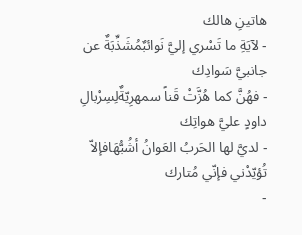هاتينِ هالك
- لآيَةِ ما تَسْري إليَّ نَوائبٌمُشَذِّبَةٌ عن جانبيَّ سَوادِك
- فهُنَّ كما هُزَّتْ قَناً سمهرِيّةٌلِسِرْبالِ داودٍ عليَّ هواتِك
- لديَّ لها الحَربُ العَوانُ أشُبُّهَافإلاّ تُؤيّدْني فإنّي مُتارك
-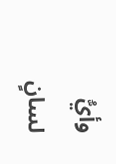وأيُّ لسانٍ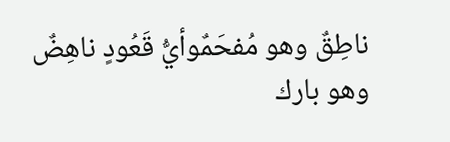ناطِقٌ وهو مُفحَمٌوأيُّ قَعُودٍ ناهِضٌ وهو بارك